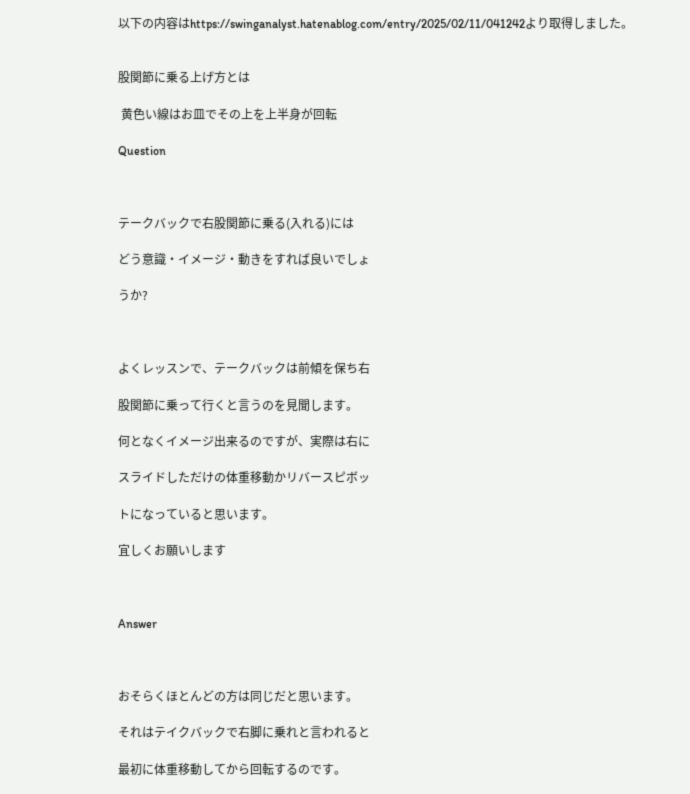以下の内容はhttps://swinganalyst.hatenablog.com/entry/2025/02/11/041242より取得しました。


股関節に乗る上げ方とは

 黄色い線はお皿でその上を上半身が回転

Question



テークバックで右股関節に乗る(入れる)には

どう意識・イメージ・動きをすれば良いでしょ

うか?



よくレッスンで、テークバックは前傾を保ち右

股関節に乗って行くと言うのを見聞します。

何となくイメージ出来るのですが、実際は右に

スライドしただけの体重移動かリバースピボッ

トになっていると思います。

宜しくお願いします



Answer



おそらくほとんどの方は同じだと思います。

それはテイクバックで右脚に乗れと言われると

最初に体重移動してから回転するのです。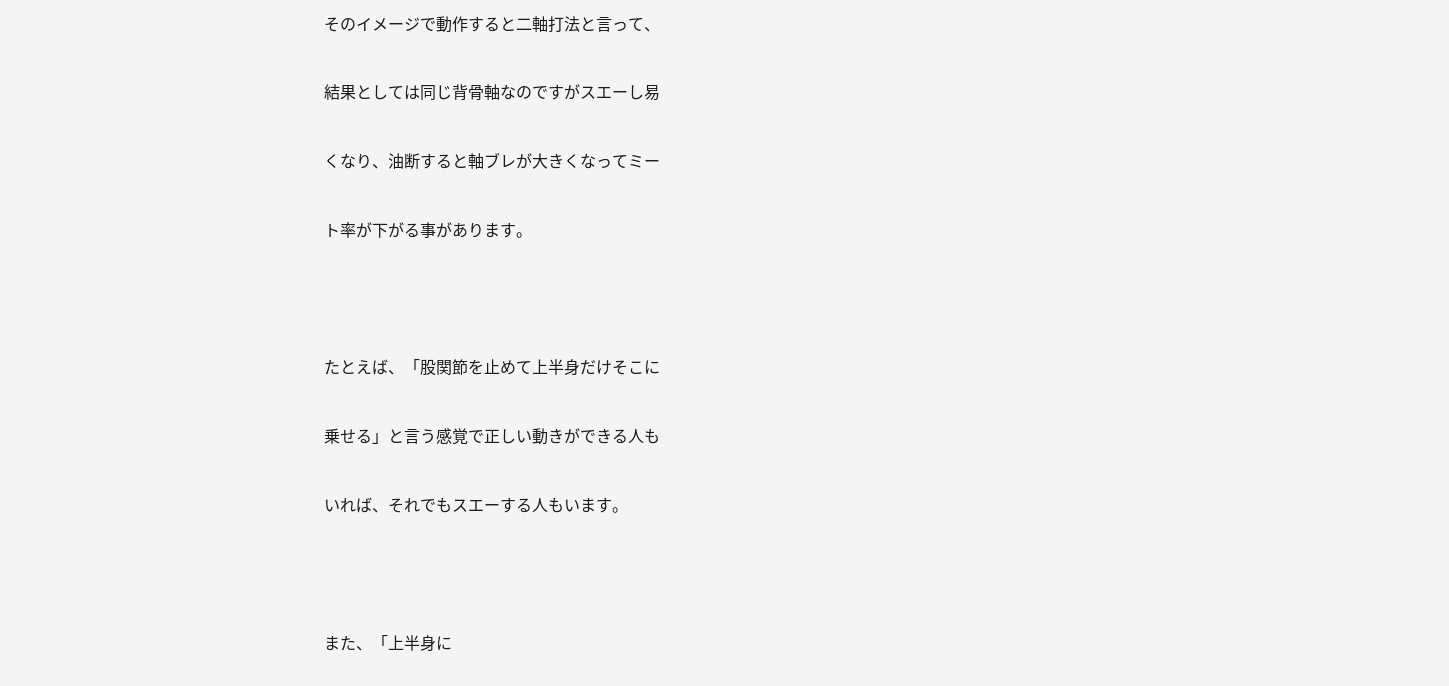そのイメージで動作すると二軸打法と言って、

結果としては同じ背骨軸なのですがスエーし易

くなり、油断すると軸ブレが大きくなってミー

ト率が下がる事があります。



たとえば、「股関節を止めて上半身だけそこに

乗せる」と言う感覚で正しい動きができる人も

いれば、それでもスエーする人もいます。



また、「上半身に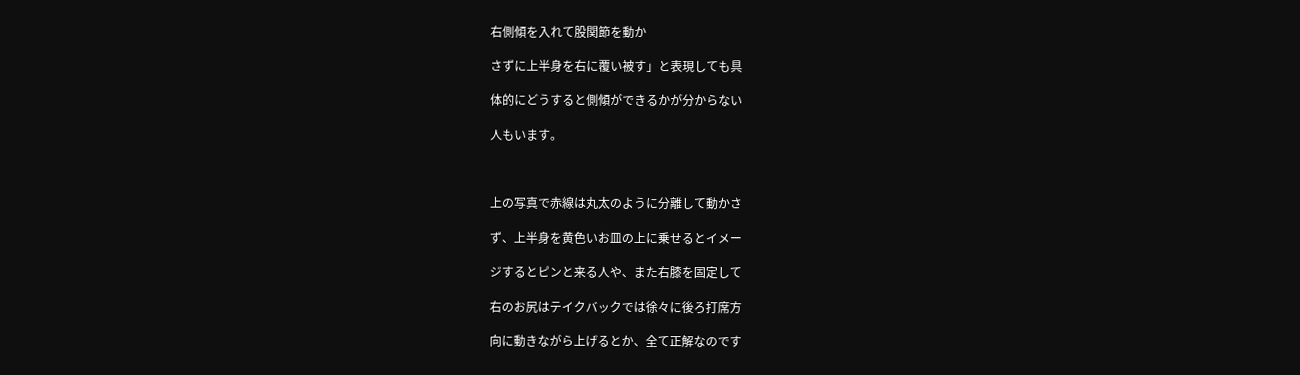右側傾を入れて股関節を動か

さずに上半身を右に覆い被す」と表現しても具

体的にどうすると側傾ができるかが分からない

人もいます。



上の写真で赤線は丸太のように分離して動かさ

ず、上半身を黄色いお皿の上に乗せるとイメー

ジするとピンと来る人や、また右膝を固定して

右のお尻はテイクバックでは徐々に後ろ打席方

向に動きながら上げるとか、全て正解なのです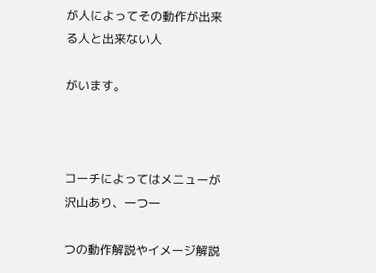が人によってその動作が出来る人と出来ない人

がいます。



コーチによってはメニューが沢山あり、一つ一

つの動作解説やイメージ解説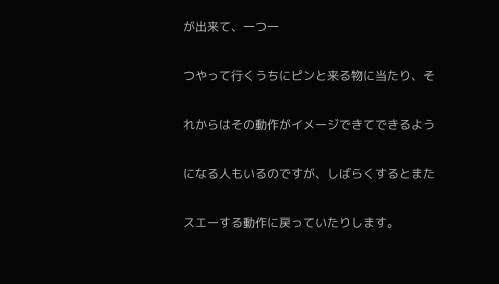が出来て、一つ一

つやって行くうちにピンと来る物に当たり、そ

れからはその動作がイメージできてできるよう

になる人もいるのですが、しばらくするとまた

スエーする動作に戻っていたりします。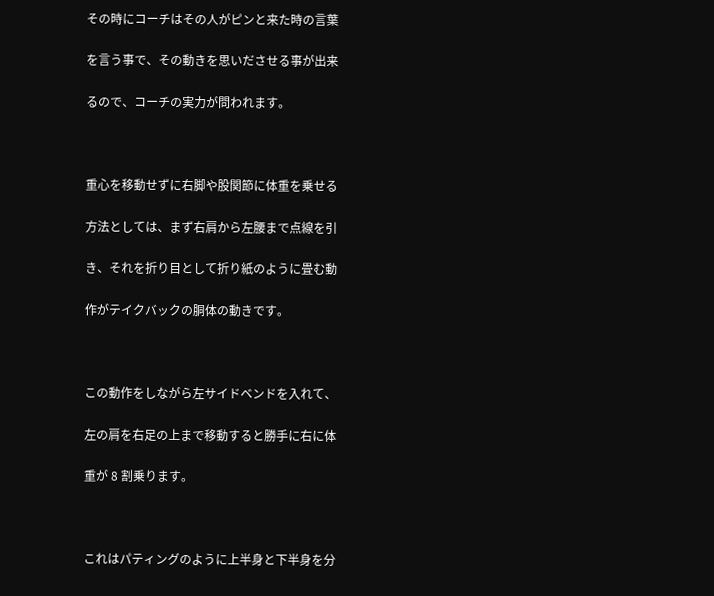その時にコーチはその人がピンと来た時の言葉

を言う事で、その動きを思いださせる事が出来

るので、コーチの実力が問われます。



重心を移動せずに右脚や股関節に体重を乗せる

方法としては、まず右肩から左腰まで点線を引

き、それを折り目として折り紙のように畳む動

作がテイクバックの胴体の動きです。



この動作をしながら左サイドベンドを入れて、

左の肩を右足の上まで移動すると勝手に右に体

重が 8 割乗ります。



これはパティングのように上半身と下半身を分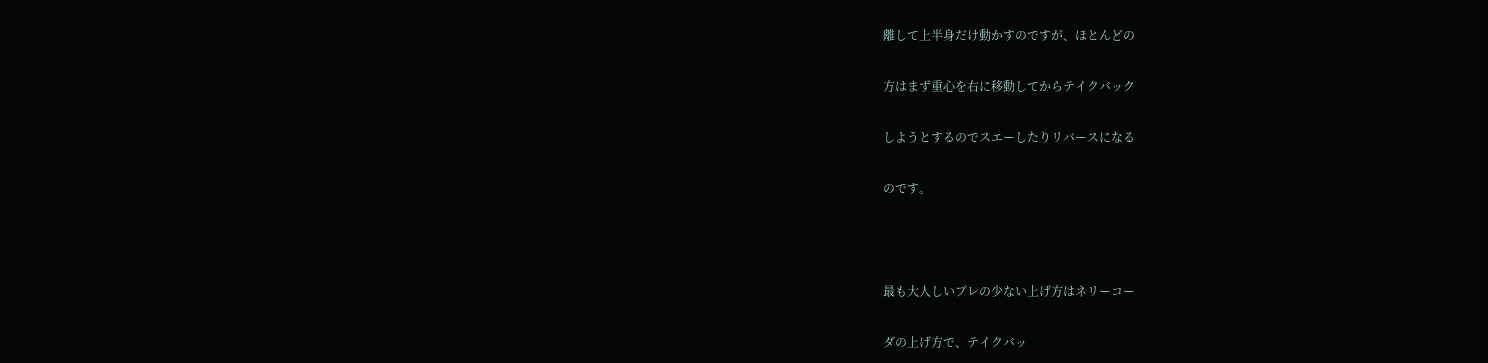離して上半身だけ動かすのですが、ほとんどの

方はまず重心を右に移動してからテイクバック

しようとするのでスエーしたりリバースになる

のです。



最も大人しいブレの少ない上げ方はネリーコー

ダの上げ方で、テイクバッ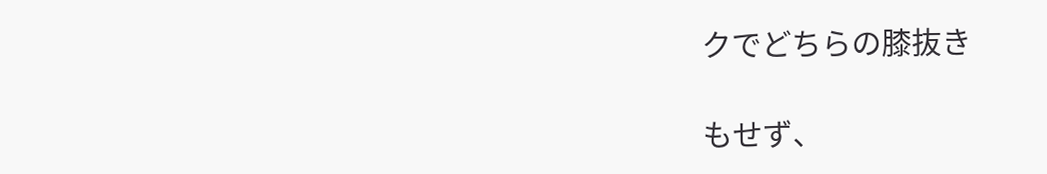クでどちらの膝抜き

もせず、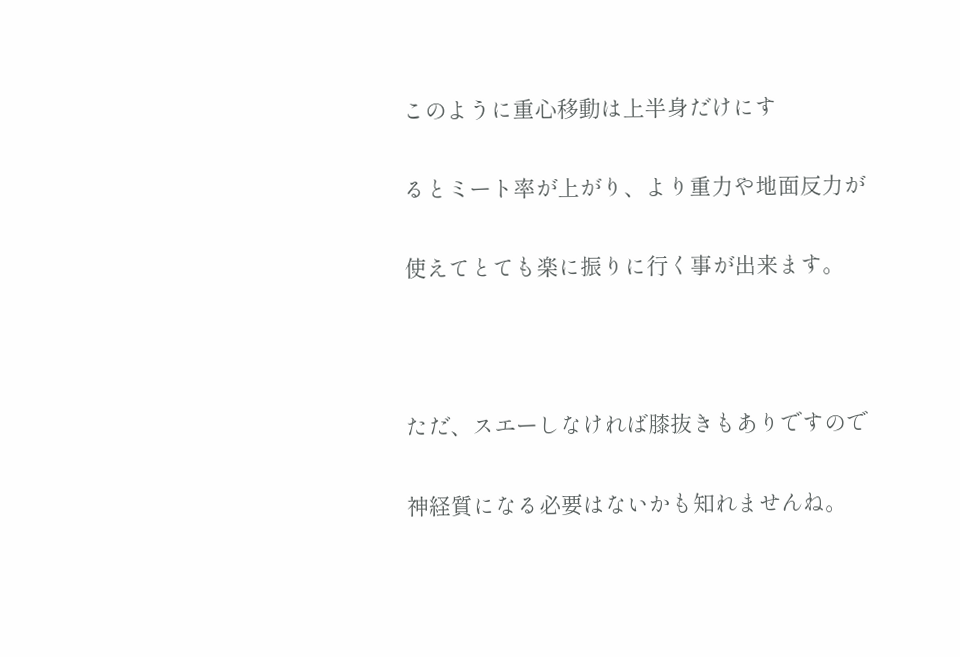このように重心移動は上半身だけにす

るとミート率が上がり、より重力や地面反力が

使えてとても楽に振りに行く事が出来ます。



ただ、スエーしなければ膝抜きもありですので

神経質になる必要はないかも知れませんね。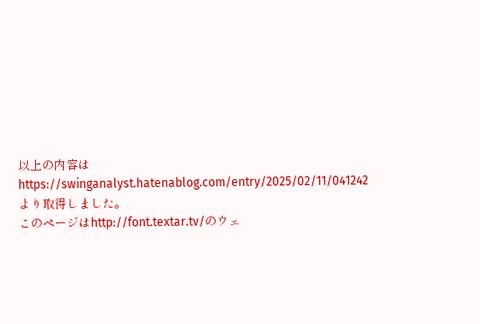以上の内容はhttps://swinganalyst.hatenablog.com/entry/2025/02/11/041242より取得しました。
このページはhttp://font.textar.tv/のウェ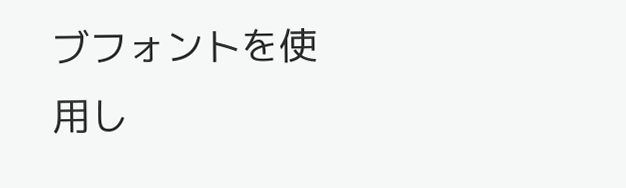ブフォントを使用し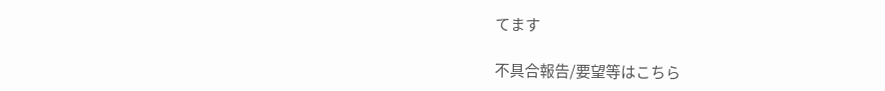てます

不具合報告/要望等はこちら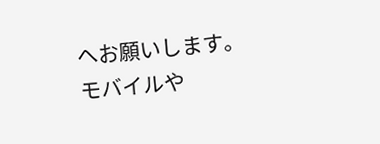へお願いします。
モバイルや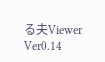る夫Viewer Ver0.14